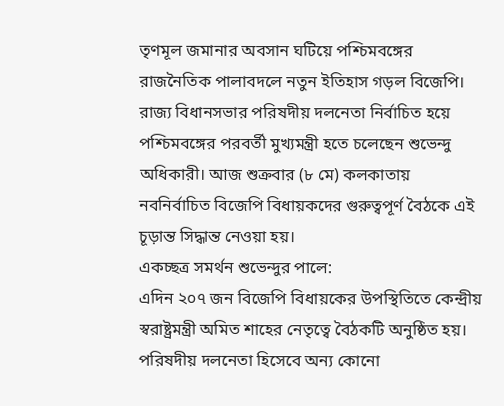তৃণমূল জমানার অবসান ঘটিয়ে পশ্চিমবঙ্গের রাজনৈতিক পালাবদলে নতুন ইতিহাস গড়ল বিজেপি। রাজ্য বিধানসভার পরিষদীয় দলনেতা নির্বাচিত হয়ে পশ্চিমবঙ্গের পরবর্তী মুখ্যমন্ত্রী হতে চলেছেন শুভেন্দু অধিকারী। আজ শুক্রবার (৮ মে) কলকাতায় নবনির্বাচিত বিজেপি বিধায়কদের গুরুত্বপূর্ণ বৈঠকে এই চূড়ান্ত সিদ্ধান্ত নেওয়া হয়।
একচ্ছত্র সমর্থন শুভেন্দুর পালে:
এদিন ২০৭ জন বিজেপি বিধায়কের উপস্থিতিতে কেন্দ্রীয় স্বরাষ্ট্রমন্ত্রী অমিত শাহের নেতৃত্বে বৈঠকটি অনুষ্ঠিত হয়। পরিষদীয় দলনেতা হিসেবে অন্য কোনো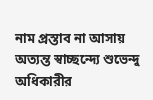নাম প্রস্তাব না আসায় অত্যন্ত স্বাচ্ছন্দ্যে শুভেন্দু অধিকারীর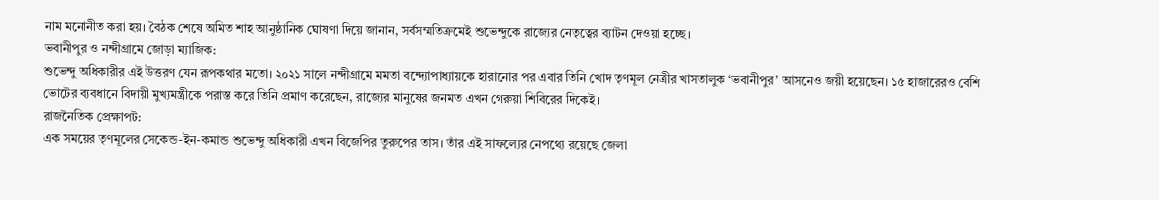নাম মনোনীত করা হয়। বৈঠক শেষে অমিত শাহ আনুষ্ঠানিক ঘোষণা দিয়ে জানান, সর্বসম্মতিক্রমেই শুভেন্দুকে রাজ্যের নেতৃত্বের ব্যাটন দেওয়া হচ্ছে।
ভবানীপুর ও নন্দীগ্রামে জোড়া ম্যাজিক:
শুভেন্দু অধিকারীর এই উত্তরণ যেন রূপকথার মতো। ২০২১ সালে নন্দীগ্রামে মমতা বন্দ্যোপাধ্যায়কে হারানোর পর এবার তিনি খোদ তৃণমূল নেত্রীর খাসতালুক ‘ভবানীপুর’ আসনেও জয়ী হয়েছেন। ১৫ হাজারেরও বেশি ভোটের ব্যবধানে বিদায়ী মুখ্যমন্ত্রীকে পরাস্ত করে তিনি প্রমাণ করেছেন, রাজ্যের মানুষের জনমত এখন গেরুয়া শিবিরের দিকেই।
রাজনৈতিক প্রেক্ষাপট:
এক সময়ের তৃণমূলের সেকেন্ড-ইন-কমান্ড শুভেন্দু অধিকারী এখন বিজেপির তুরুপের তাস। তাঁর এই সাফল্যের নেপথ্যে রয়েছে জেলা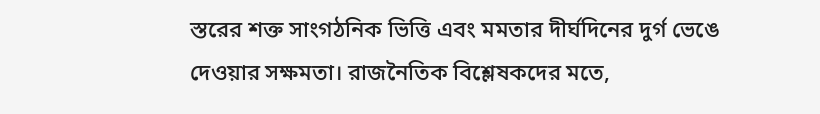স্তরের শক্ত সাংগঠনিক ভিত্তি এবং মমতার দীর্ঘদিনের দুর্গ ভেঙে দেওয়ার সক্ষমতা। রাজনৈতিক বিশ্লেষকদের মতে,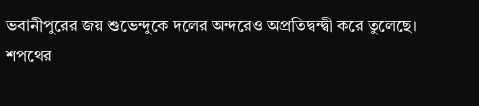ভবানীপুরের জয় শুভেন্দুকে দলের অন্দরেও অপ্রতিদ্বন্দ্বী করে তুলেছে।
শপথের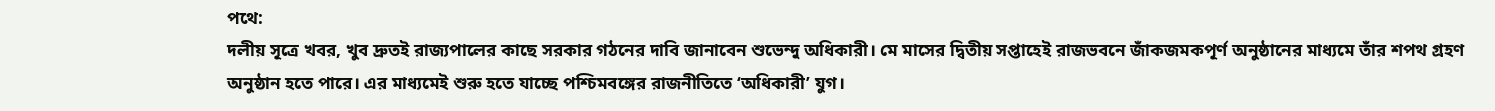পথে:
দলীয় সূত্রে খবর, খুব দ্রুতই রাজ্যপালের কাছে সরকার গঠনের দাবি জানাবেন শুভেন্দু অধিকারী। মে মাসের দ্বিতীয় সপ্তাহেই রাজভবনে জাঁকজমকপূর্ণ অনুষ্ঠানের মাধ্যমে তাঁর শপথ গ্রহণ অনুষ্ঠান হতে পারে। এর মাধ্যমেই শুরু হতে যাচ্ছে পশ্চিমবঙ্গের রাজনীতিতে ‘অধিকারী’ যুগ।